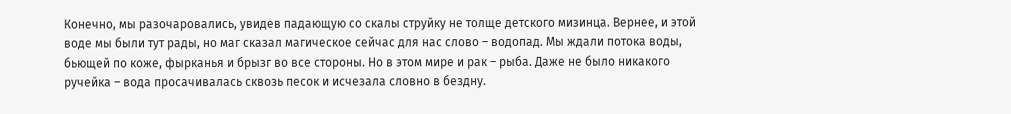Конечно, мы разочаровались, увидев падающую со скалы струйку не толще детского мизинца. Вернее, и этой воде мы были тут рады, но маг сказал магическое сейчас для нас слово – водопад. Мы ждали потока воды, бьющей по коже, фырканья и брызг во все стороны. Но в этом мире и рак – рыба. Даже не было никакого ручейка – вода просачивалась сквозь песок и исчезала словно в бездну.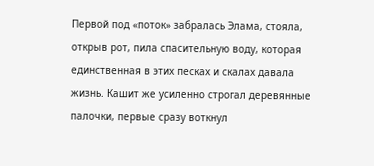Первой под «поток» забралась Элама, стояла, открыв рот, пила спасительную воду, которая единственная в этих песках и скалах давала жизнь. Кашит же усиленно строгал деревянные палочки, первые сразу воткнул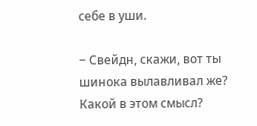себе в уши.

− Свейдн, скажи, вот ты шинока вылавливал же? Какой в этом смысл?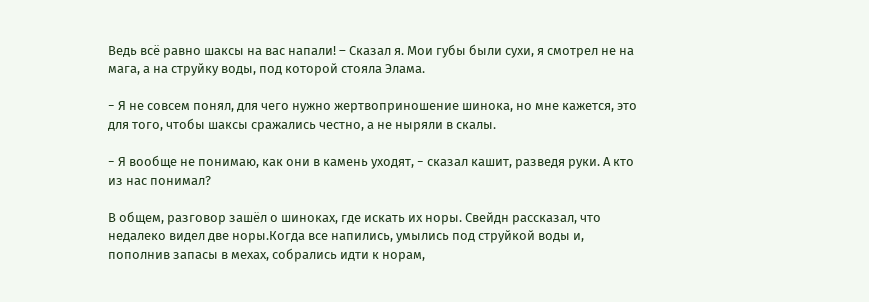Ведь всё равно шаксы на вас напали! – Сказал я. Мои губы были сухи, я смотрел не на мага, а на струйку воды, под которой стояла Элама.

− Я не совсем понял, для чего нужно жертвоприношение шинока, но мне кажется, это для того, чтобы шаксы сражались честно, а не ныряли в скалы.

− Я вообще не понимаю, как они в камень уходят, − сказал кашит, разведя руки. А кто из нас понимал?

В общем, разговор зашёл о шиноках, где искать их норы. Свейдн рассказал, что недалеко видел две норы.Когда все напились, умылись под струйкой воды и, пополнив запасы в мехах, собрались идти к норам,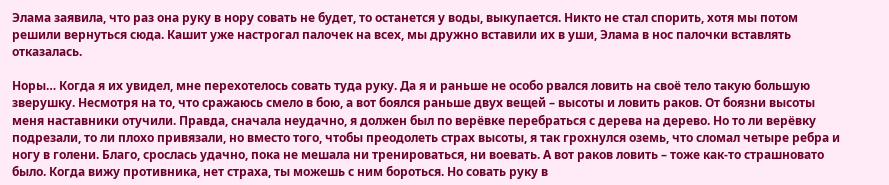Элама заявила, что раз она руку в нору совать не будет, то останется у воды, выкупается. Никто не стал спорить, хотя мы потом решили вернуться сюда. Кашит уже настрогал палочек на всех, мы дружно вставили их в уши, Элама в нос палочки вставлять отказалась.

Норы… Когда я их увидел, мне перехотелось совать туда руку. Да я и раньше не особо рвался ловить на своё тело такую большую зверушку. Несмотря на то, что сражаюсь смело в бою, а вот боялся раньше двух вещей – высоты и ловить раков. От боязни высоты меня наставники отучили. Правда, сначала неудачно, я должен был по верёвке перебраться с дерева на дерево. Но то ли верёвку подрезали, то ли плохо привязали, но вместо того, чтобы преодолеть страх высоты, я так грохнулся оземь, что сломал четыре ребра и ногу в голени. Благо, срослась удачно, пока не мешала ни тренироваться, ни воевать. А вот раков ловить – тоже как-то страшновато было. Когда вижу противника, нет страха, ты можешь с ним бороться. Но совать руку в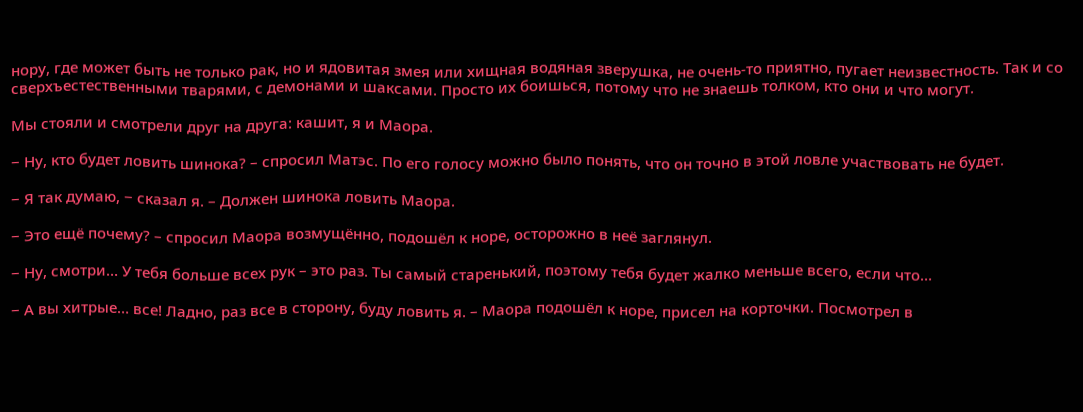нору, где может быть не только рак, но и ядовитая змея или хищная водяная зверушка, не очень-то приятно, пугает неизвестность. Так и со сверхъестественными тварями, с демонами и шаксами. Просто их боишься, потому что не знаешь толком, кто они и что могут.

Мы стояли и смотрели друг на друга: кашит, я и Маора.

− Ну, кто будет ловить шинока? – спросил Матэс. По его голосу можно было понять, что он точно в этой ловле участвовать не будет.

− Я так думаю, − сказал я. – Должен шинока ловить Маора.

− Это ещё почему? – спросил Маора возмущённо, подошёл к норе, осторожно в неё заглянул.

− Ну, смотри… У тебя больше всех рук – это раз. Ты самый старенький, поэтому тебя будет жалко меньше всего, если что…

− А вы хитрые… все! Ладно, раз все в сторону, буду ловить я. – Маора подошёл к норе, присел на корточки. Посмотрел в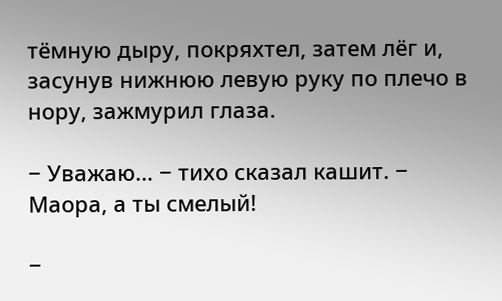тёмную дыру, покряхтел, затем лёг и, засунув нижнюю левую руку по плечо в нору, зажмурил глаза.

− Уважаю… − тихо сказал кашит. − Маора, а ты смелый!

−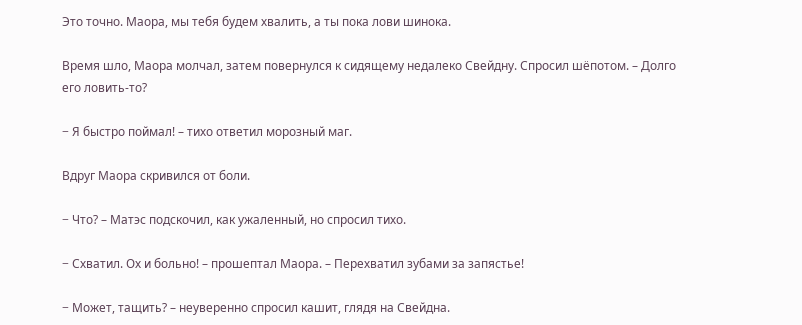Это точно. Маора, мы тебя будем хвалить, а ты пока лови шинока.

Время шло, Маора молчал, затем повернулся к сидящему недалеко Свейдну. Спросил шёпотом. – Долго его ловить-то?

− Я быстро поймал! – тихо ответил морозный маг.

Вдруг Маора скривился от боли.

− Что? – Матэс подскочил, как ужаленный, но спросил тихо.

− Схватил. Ох и больно! – прошептал Маора. – Перехватил зубами за запястье!

− Может, тащить? – неуверенно спросил кашит, глядя на Свейдна.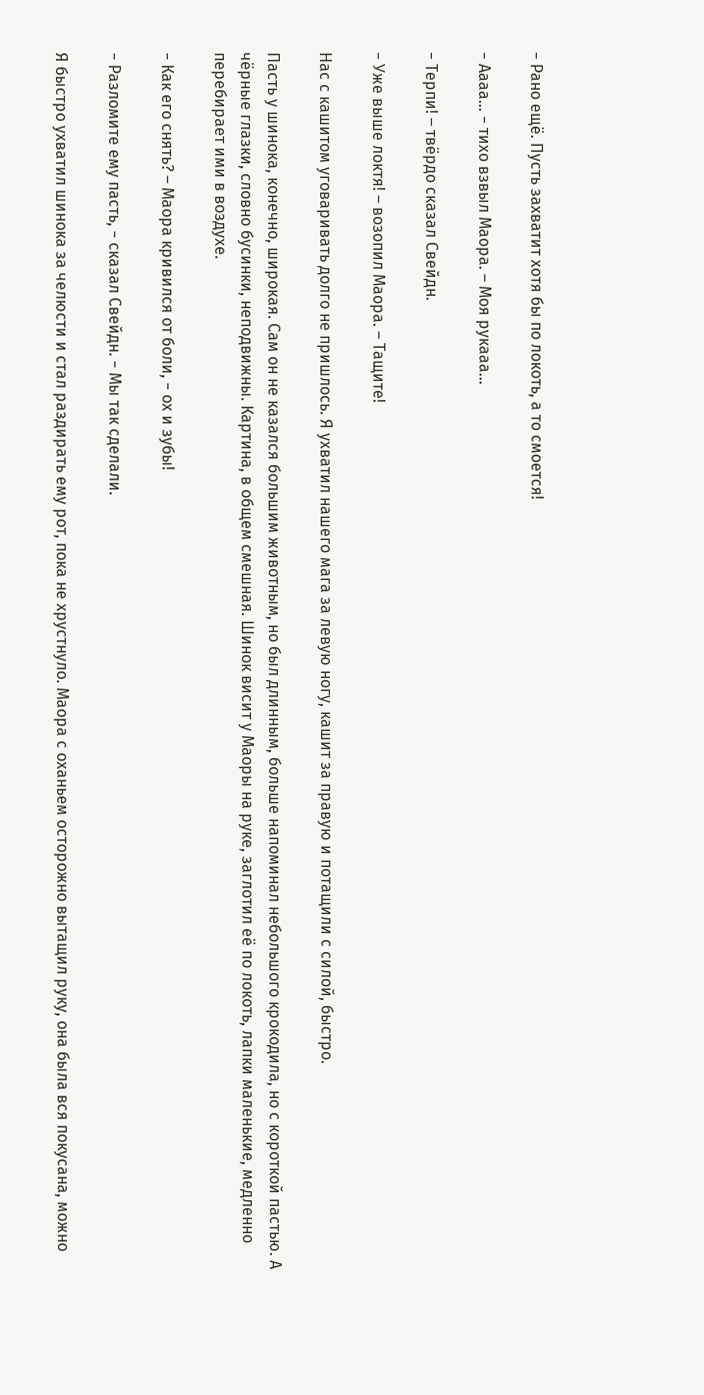− Рано ещё. Пусть захватит хотя бы по локоть, а то смоется!

− Аааа… − тихо взвыл Маора. – Моя рукааа…

− Терпи! – твёрдо сказал Свейдн.

− Уже выше локтя! – возопил Маора. – Тащите!

Нас с кашитом уговаривать долго не пришлось. Я ухватил нашего мага за левую ногу, кашит за правую и потащили с силой, быстро.

Пасть у шинока, конечно, широкая. Сам он не казался большим животным, но был длинным, больше напоминал небольшого крокодила, но с короткой пастью. А чёрные глазки, словно бусинки, неподвижны. Картина, в общем смешная. Шинок висит у Маоры на руке, заглотил её по локоть, лапки маленькие, медленно перебирает ими в воздухе.

− Как его снять? – Маора кривился от боли, − ох и зубы!

− Разломите ему пасть, − сказал Свейдн. − Мы так сделали.

Я быстро ухватил шинока за челюсти и стал раздирать ему рот, пока не хрустнуло. Маора с оханьем осторожно вытащил руку, она была вся покусана, можно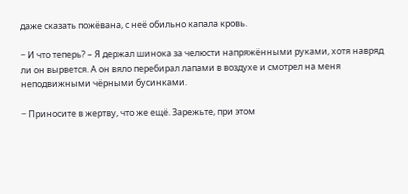даже сказать пожёвана, с неё обильно капала кровь.

− И что теперь? – Я держал шинока за челюсти напряжёнными руками, хотя навряд ли он вырвется. А он вяло перебирал лапами в воздухе и смотрел на меня неподвижными чёрными бусинками.

− Приносите в жертву, что же ещё. Зарежьте, при этом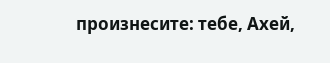произнесите: тебе, Ахей,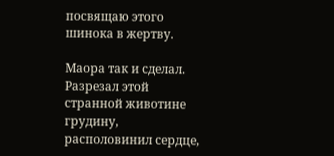посвящаю этого шинока в жертву.

Маора так и сделал. Разрезал этой странной животине грудину, располовинил сердце,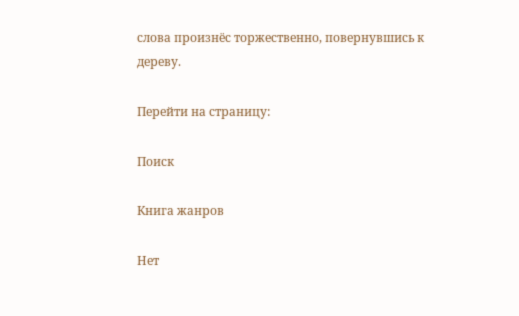слова произнёс торжественно, повернувшись к дереву.

Перейти на страницу:

Поиск

Книга жанров

Нет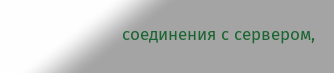соединения с сервером,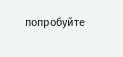попробуйте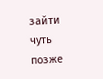зайти чуть позже